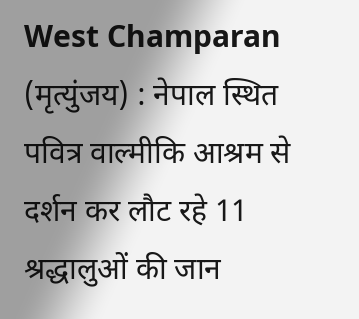West Champaran (मृत्युंजय) : नेपाल स्थित पवित्र वाल्मीकि आश्रम से दर्शन कर लौट रहे 11 श्रद्धालुओं की जान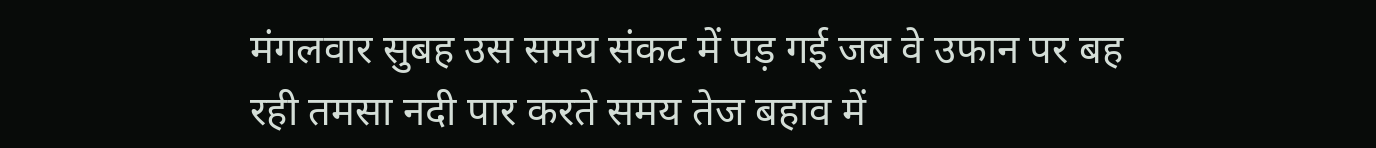मंगलवार सुबह उस समय संकट में पड़ गई जब वे उफान पर बह रही तमसा नदी पार करते समय तेज बहाव में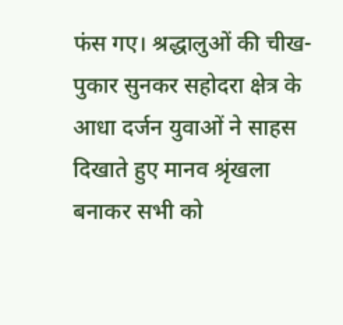फंस गए। श्रद्धालुओं की चीख-पुकार सुनकर सहोदरा क्षेत्र के आधा दर्जन युवाओं ने साहस दिखाते हुए मानव श्रृंखला बनाकर सभी को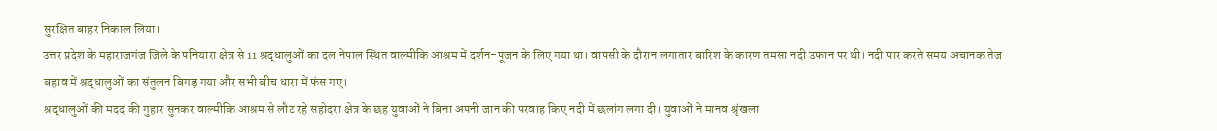सुरक्षित बाहर निकाल लिया।
उत्तर प्रदेश के महाराजगंज जिले के पनियारा क्षेत्र से 11 श्रद्धालुओं का दल नेपाल स्थित वाल्मीकि आश्रम में दर्शन-पूजन के लिए गया था। वापसी के दौरान लगातार बारिश के कारण तमसा नदी उफान पर थी। नदी पार करते समय अचानक तेज बहाव में श्रद्धालुओं का संतुलन बिगड़ गया और सभी बीच धारा में फंस गए।
श्रद्धालुओं की मदद की गुहार सुनकर वाल्मीकि आश्रम से लौट रहे सहोदरा क्षेत्र के छह युवाओं ने बिना अपनी जान की परवाह किए नदी में छलांग लगा दी। युवाओं ने मानव श्रृंखला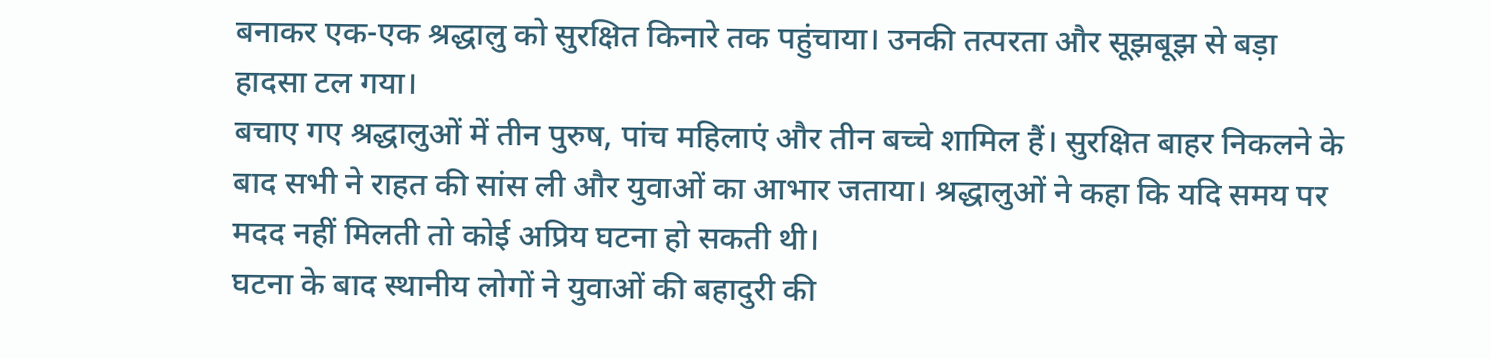बनाकर एक-एक श्रद्धालु को सुरक्षित किनारे तक पहुंचाया। उनकी तत्परता और सूझबूझ से बड़ा हादसा टल गया।
बचाए गए श्रद्धालुओं में तीन पुरुष, पांच महिलाएं और तीन बच्चे शामिल हैं। सुरक्षित बाहर निकलने के बाद सभी ने राहत की सांस ली और युवाओं का आभार जताया। श्रद्धालुओं ने कहा कि यदि समय पर मदद नहीं मिलती तो कोई अप्रिय घटना हो सकती थी।
घटना के बाद स्थानीय लोगों ने युवाओं की बहादुरी की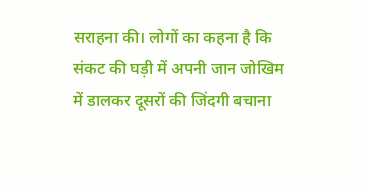सराहना की। लोगों का कहना है कि संकट की घड़ी में अपनी जान जोखिम में डालकर दूसरों की जिंदगी बचाना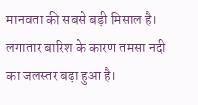मानवता की सबसे बड़ी मिसाल है। लगातार बारिश के कारण तमसा नदी का जलस्तर बढ़ा हुआ है।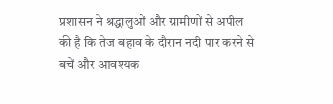प्रशासन ने श्रद्धालुओं और ग्रामीणों से अपील की है कि तेज बहाव के दौरान नदी पार करने से बचें और आवश्यक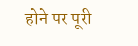होने पर पूरी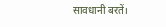सावधानी बरतें।